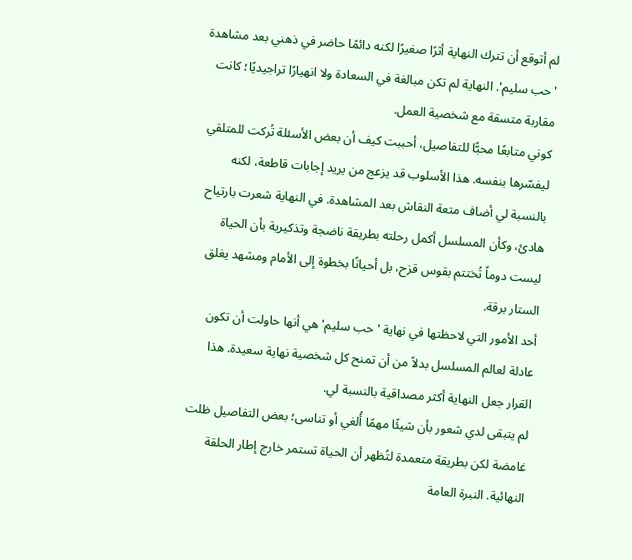لم أتوقع أن تترك النهاية أثرًا صغيرًا لكنه دائمًا حاضر في ذهني بعد مشاهدة 'حب سليم'. النهاية لم تكن مبالغة في السعادة ولا انهيارًا تراجيديًا؛ كانت مقاربة متسقة مع شخصية العمل.
كوني متابعًا محبًّا للتفاصيل، أحببت كيف أن بعض الأسئلة تُركت للمتلقي ليفسّرها بنفسه. هذا الأسلوب قد يزعج من يريد إجابات قاطعة، لكنه بالنسبة لي أضاف متعة النقاش بعد المشاهدة. في النهاية شعرت بارتياح هادئ، وكأن المسلسل أكمل رحلته بطريقة ناضجة وتذكيرية بأن الحياة ليست دوماً تُختتم بقوس قزح، بل أحيانًا بخطوة إلى الأمام ومشهد يغلق الستار برقة.
أحد الأمور التي لاحظتها في نهاية 'حب سليم' هي أنها حاولت أن تكون عادلة لعالم المسلسل بدلاً من أن تمنح كل شخصية نهاية سعيدة. هذا القرار جعل النهاية أكثر مصداقية بالنسبة لي.
لم يتبقى لدي شعور بأن شيئًا مهمًا أُلغي أو تناسى؛ بعض التفاصيل ظلت غامضة لكن بطريقة متعمدة لتُظهر أن الحياة تستمر خارج إطار الحلقة النهائية. النبرة العامة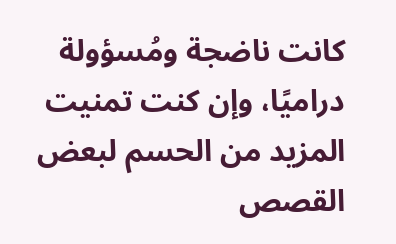كانت ناضجة ومُسؤولة دراميًا، وإن كنت تمنيت المزيد من الحسم لبعض القصص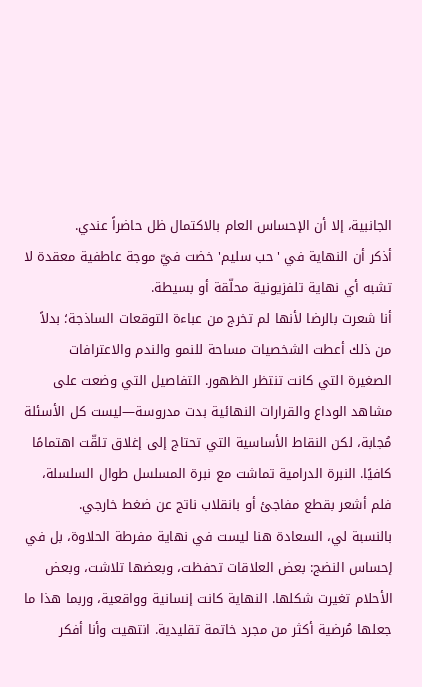الجانبية، إلا أن الإحساس العام بالاكتمال ظل حاضراً عندي.
أذكر أن النهاية في 'حب سليم' خضت فيّ موجة عاطفية معقدة لا تشبه أي نهاية تلفزيونية محلّقة أو بسيطة.
أنا شعرت بالرضا لأنها لم تخرج من عباءة التوقعات الساذجة؛ بدلاً من ذلك أعطت الشخصيات مساحة للنمو والندم والاعترافات الصغيرة التي كانت تنتظر الظهور. التفاصيل التي وضعت على مشاهد الوداع والقرارات النهائية بدت مدروسة—ليست كل الأسئلة مُجابة، لكن النقاط الأساسية التي تحتاج إلى إغلاق تلقّت اهتمامًا كافيًا. النبرة الدرامية تماشت مع نبرة المسلسل طوال السلسلة، فلم أشعر بقطع مفاجئ أو بانقلاب ناتج عن ضغط خارجي.
بالنسبة لي، السعادة هنا ليست في نهاية مفرطة الحلاوة، بل في إحساس النضج: بعض العلاقات تحفظت، وبعضها تلاشت، وبعض الأحلام تغيرت شكلها. النهاية كانت إنسانية وواقعية، وربما هذا ما جعلها مُرضية أكثر من مجرد خاتمة تقليدية. انتهيت وأنا أفكر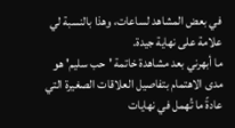في بعض المشاهد لساعات، وهذا بالنسبة لي علامة على نهاية جيدة.
ما أبهرني بعد مشاهدة خاتمة 'حب سليم' هو مدى الاهتمام بتفاصيل العلاقات الصغيرة التي عادةً ما تُهمل في نهايات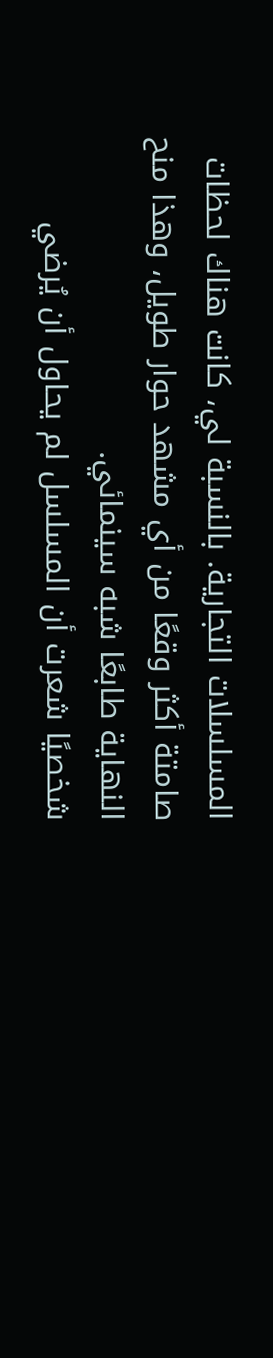المسلسلات التجارية. بالنسبة لي، كانت هناك لحظات صامتة أكثر وقعًا من أي مشهد حوار طويل، وهذا منح النهاية طابعًا شبه سينمائي.
شخصيًا شعرت أن المسلسل لم يحاول أن يُرضي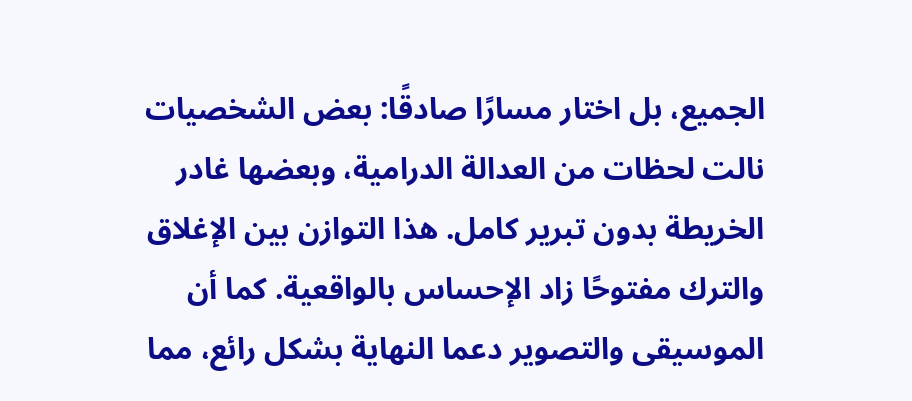الجميع، بل اختار مسارًا صادقًا: بعض الشخصيات نالت لحظات من العدالة الدرامية، وبعضها غادر الخريطة بدون تبرير كامل. هذا التوازن بين الإغلاق والترك مفتوحًا زاد الإحساس بالواقعية. كما أن الموسيقى والتصوير دعما النهاية بشكل رائع، مما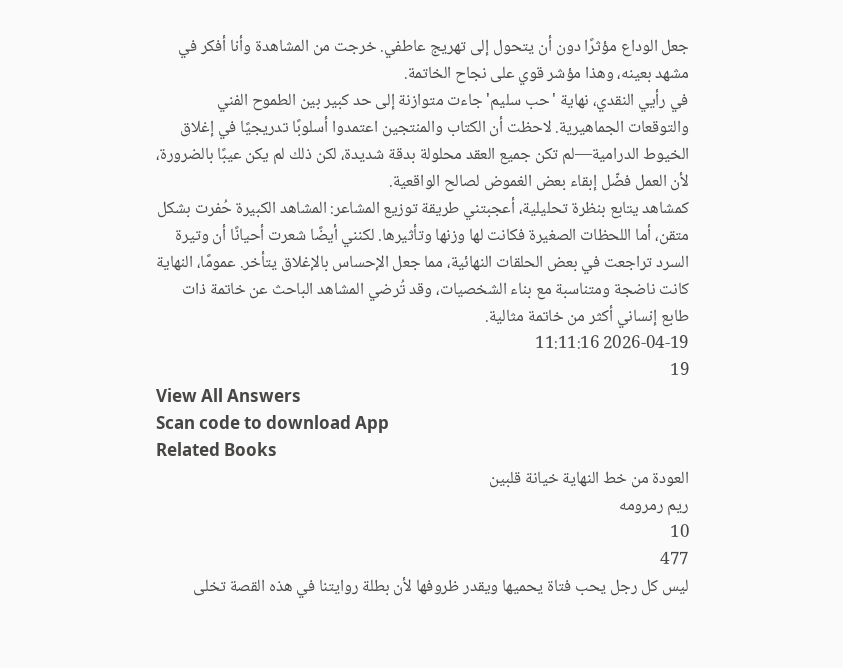جعل الوداع مؤثرًا دون أن يتحول إلى تهريج عاطفي. خرجت من المشاهدة وأنا أفكر في مشهد بعينه، وهذا مؤشر قوي على نجاح الخاتمة.
في رأيي النقدي، نهاية 'حب سليم' جاءت متوازنة إلى حد كبير بين الطموح الفني والتوقعات الجماهيرية. لاحظت أن الكتاب والمنتجين اعتمدوا أسلوبًا تدريجيًا في إغلاق الخيوط الدرامية—لم تكن جميع العقد محلولة بدقة شديدة، لكن ذلك لم يكن عيبًا بالضرورة، لأن العمل فضّل إبقاء بعض الغموض لصالح الواقعية.
كمشاهد يتابع بنظرة تحليلية، أعجبتني طريقة توزيع المشاعر: المشاهد الكبيرة حُفرت بشكل متقن، أما اللحظات الصغيرة فكانت لها وزنها وتأثيرها. لكنني أيضًا شعرت أحيانًا أن وتيرة السرد تراجعت في بعض الحلقات النهائية، مما جعل الإحساس بالإغلاق يتأخر. عمومًا، النهاية كانت ناضجة ومتناسبة مع بناء الشخصيات، وقد تُرضي المشاهد الباحث عن خاتمة ذات طابع إنساني أكثر من خاتمة مثالية.
2026-04-19 11:11:16
19
View All Answers
Scan code to download App
Related Books
العودة من خط النهاية خيانة قلبين
ريم رمرومه
10
477
ليس كل رجل يحب فتاة يحميها ويقدر ظروفها لأن بطلة روايتنا في هذه القصة تخلى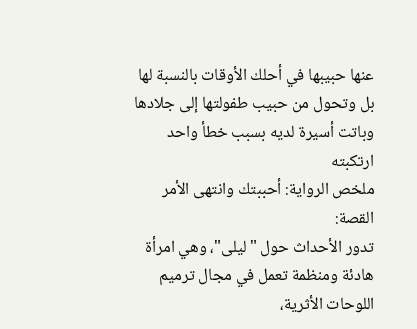عنها حبيبها في أحلك الأوقات بالنسبة لها بل وتحول من حبيب طفولتها إلى جلادها وباتت أسيرة لديه بسبب خطأ واحد ارتكبته
ملخص الرواية: أحببتك وانتهى الأمر
القصة:
تدور الأحداث حول "ليلى"، وهي امرأة هادئة ومنظمة تعمل في مجال ترميم اللوحات الأثرية،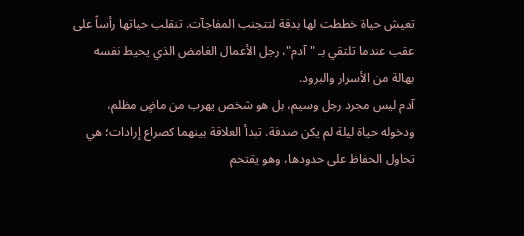تعيش حياة خططت لها بدقة لتتجنب المفاجآت. تنقلب حياتها رأساً على عقب عندما تلتقي بـ "آدم"، رجل الأعمال الغامض الذي يحيط نفسه بهالة من الأسرار والبرود.
آدم ليس مجرد رجل وسيم، بل هو شخص يهرب من ماضٍ مظلم، ودخوله حياة ليلة لم يكن صدفة. تبدأ العلاقة بينهما كصراع إرادات؛ هي تحاول الحفاظ على حدودها، وهو يقتحم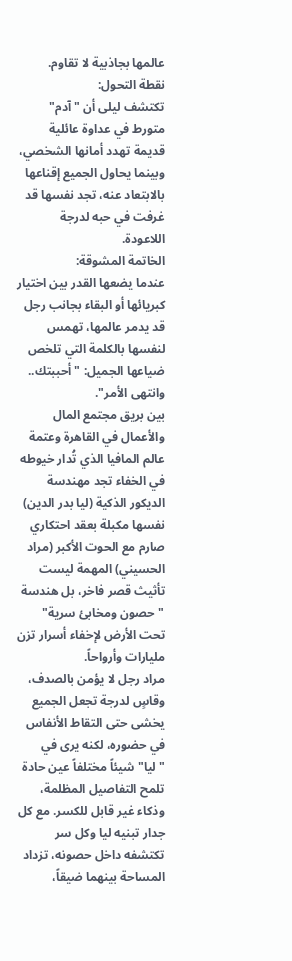عالمها بجاذبية لا تقاوم.
نقطة التحول:
تكتشف ليلى أن "آدم" متورط في عداوة عائلية قديمة تهدد أمانها الشخصي، وبينما يحاول الجميع إقناعها بالابتعاد عنه، تجد نفسها قد غرفت في حبه لدرجة اللاعودة.
الخاتمة المشوقة:
عندما يضعها القدر بين اختيار كبريائها أو البقاء بجانب رجل قد يدمر عالمها، تهمس لنفسها بالكلمة التي تلخص ضياعها الجميل: "أحببتك.. وانتهى الأمر".
بين بريق مجتمع المال والأعمال في القاهرة وعتمة عالم المافيا الذي تُدار خيوطه في الخفاء تجد مهندسة الديكور الذكية (ليا بدر الدين) نفسها مكبلة بعقد احتكاري صارم مع الحوت الأكبر (مراد الحسيني) المهمة ليست تأثيث قصر فاخر، بل هندسة "حصون ومخابئ سرية" تحت الأرض لإخفاء أسرار تزن مليارات وأرواحاً.
مراد رجل لا يؤمن بالصدف، وقاسٍ لدرجة تجعل الجميع يخشى حتى التقاط الأنفاس في حضوره، لكنه يرى في "ليا" شيئاً مختلفاً عين حادة تلمح التفاصيل المظلمة، وذكاء غير قابل للكسر. مع كل جدار تبنيه ليا وكل سر تكتشفه داخل حصونه، تزداد المساحة بينهما ضيقاً،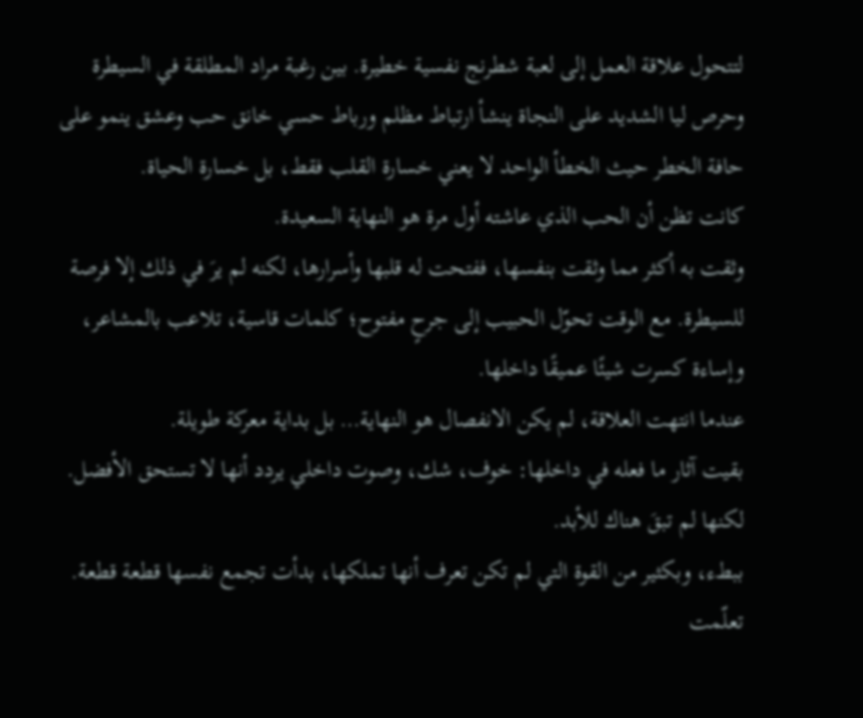لتتحول علاقة العمل إلى لعبة شطرنج نفسية خطيرة. بين رغبة مراد المطلقة في السيطرة وحرص ليا الشديد على النجاة ينشأ ارتباط مظلم ورباط حسي خانق حب وعشق ينمو على حافة الخطر حيث الخطأ الواحد لا يعني خسارة القلب فقط، بل خسارة الحياة.
كانت تظن أن الحب الذي عاشته أول مرة هو النهاية السعيدة.
وثقت به أكثر مما وثقت بنفسها، ففتحت له قلبها وأسرارها، لكنه لم يرَ في ذلك إلا فرصة للسيطرة. مع الوقت تحوّل الحبيب إلى جرحٍ مفتوح؛ كلمات قاسية، تلاعب بالمشاعر، وإساءة كسرت شيئًا عميقًا داخلها.
عندما انتهت العلاقة، لم يكن الانفصال هو النهاية… بل بداية معركة طويلة.
بقيت آثار ما فعله في داخلها: خوف، شك، وصوت داخلي يردد أنها لا تستحق الأفضل.
لكنها لم تبقَ هناك للأبد.
ببطء، وبكثير من القوة التي لم تكن تعرف أنها تملكها، بدأت تجمع نفسها قطعة قطعة. تعلّمت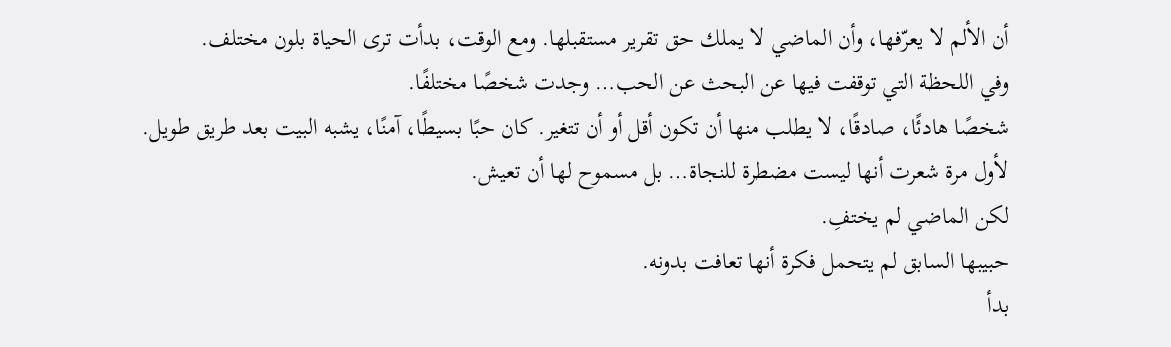أن الألم لا يعرّفها، وأن الماضي لا يملك حق تقرير مستقبلها. ومع الوقت، بدأت ترى الحياة بلون مختلف.
وفي اللحظة التي توقفت فيها عن البحث عن الحب… وجدت شخصًا مختلفًا.
شخصًا هادئًا، صادقًا، لا يطلب منها أن تكون أقل أو أن تتغير. كان حبًا بسيطًا، آمنًا، يشبه البيت بعد طريق طويل.
لأول مرة شعرت أنها ليست مضطرة للنجاة… بل مسموح لها أن تعيش.
لكن الماضي لم يختفِ.
حبيبها السابق لم يتحمل فكرة أنها تعافت بدونه.
بدأ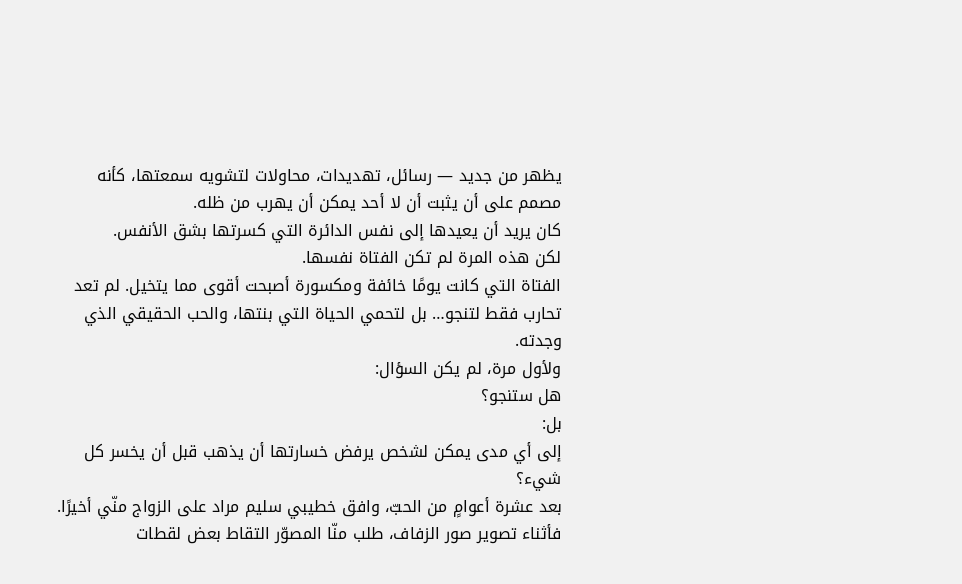يظهر من جديد — رسائل، تهديدات، محاولات لتشويه سمعتها، كأنه مصمم على أن يثبت أن لا أحد يمكن أن يهرب من ظله.
كان يريد أن يعيدها إلى نفس الدائرة التي كسرتها بشق الأنفس.
لكن هذه المرة لم تكن الفتاة نفسها.
الفتاة التي كانت يومًا خائفة ومكسورة أصبحت أقوى مما يتخيل. لم تعد تحارب فقط لتنجو… بل لتحمي الحياة التي بنتها، والحب الحقيقي الذي وجدته.
ولأول مرة، لم يكن السؤال:
هل ستنجو؟
بل:
إلى أي مدى يمكن لشخص يرفض خسارتها أن يذهب قبل أن يخسر كل شيء؟
بعد عشرة أعوامٍ من الحبّ، وافق خطيبي سليم مراد على الزواج منّي أخيرًا.
فأثناء تصوير صور الزفاف، طلب منّا المصوّر التقاط بعض لقطات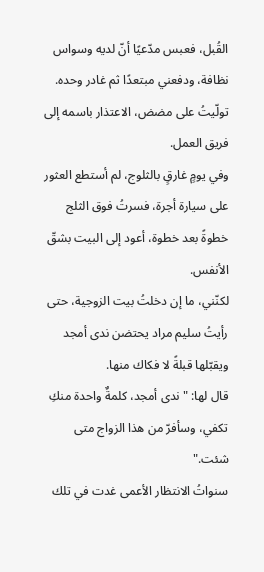القُبل، فعبس مدّعيًا أنّ لديه وسواس نظافة، ودفعني مبتعدًا ثم غادر وحده.
تولّيتُ على مضض، الاعتذار باسمه إلى فريق العمل.
وفي يومٍ غارقٍ بالثلوج، لم أستطع العثور على سيارة أجرة، فسرتُ فوق الثلج خطوةً بعد خطوة، أعود إلى البيت بشقّ الأنفس.
لكنّني، ما إن دخلتُ بيت الزوجية، حتى رأيتُ سليم مراد يحتضن ندى أمجد ويقبّلها قبلةً لا فكاك منها.
قال لها: " ندى أمجد، كلمةٌ واحدة منكِ تكفي، وسأفرّ من هذا الزواج متى شئت."
سنواتُ الانتظار الأعمى غدت في تلك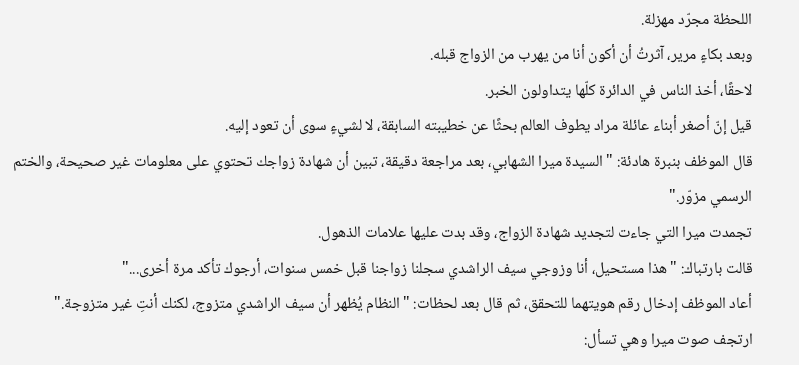اللحظة مجرّد مهزلة.
وبعد بكاءٍ مرير، آثرتُ أن أكون أنا من يهرب من الزواج قبله.
لاحقًا، أخذ الناس في الدائرة كلّها يتداولون الخبر.
قيل إنّ أصغر أبناء عائلة مراد يطوف العالم بحثًا عن خطيبته السابقة، لا لشيءٍ سوى أن تعود إليه.
قال الموظف بنبرة هادئة: "السيدة ميرا الشهابي، بعد مراجعة دقيقة، تبين أن شهادة زواجك تحتوي على معلومات غير صحيحة، والختم الرسمي مزوّر."
تجمدت ميرا التي جاءت لتجديد شهادة الزواج، وقد بدت عليها علامات الذهول.
قالت بارتباك: "هذا مستحيل، أنا وزوجي سيف الراشدي سجلنا زواجنا قبل خمس سنوات، أرجوك تأكد مرة أخرى..."
أعاد الموظف إدخال رقم هويتهما للتحقق، ثم قال بعد لحظات: "النظام يُظهر أن سيف الراشدي متزوج، لكنك أنتِ غير متزوجة."
ارتجف صوت ميرا وهي تسأل: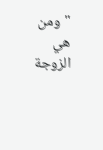"ومن هي الزوجة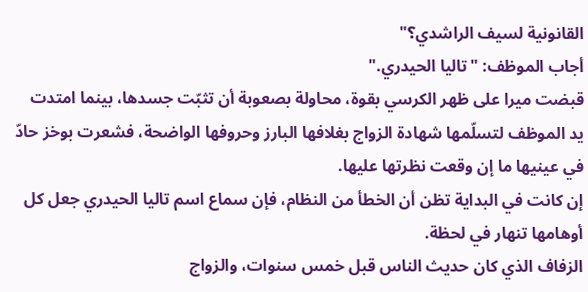القانونية لسيف الراشدي؟"
أجاب الموظف: "تاليا الحيدري."
قبضت ميرا على ظهر الكرسي بقوة، محاولة بصعوبة أن تثبّت جسدها، بينما امتدت يد الموظف لتسلّمها شهادة الزواج بغلافها البارز وحروفها الواضحة، فشعرت بوخز حادّ في عينيها ما إن وقعت نظرتها عليها.
إن كانت في البداية تظن أن الخطأ من النظام، فإن سماع اسم تاليا الحيدري جعل كل أوهامها تنهار في لحظة.
الزفاف الذي كان حديث الناس قبل خمس سنوات، والزواج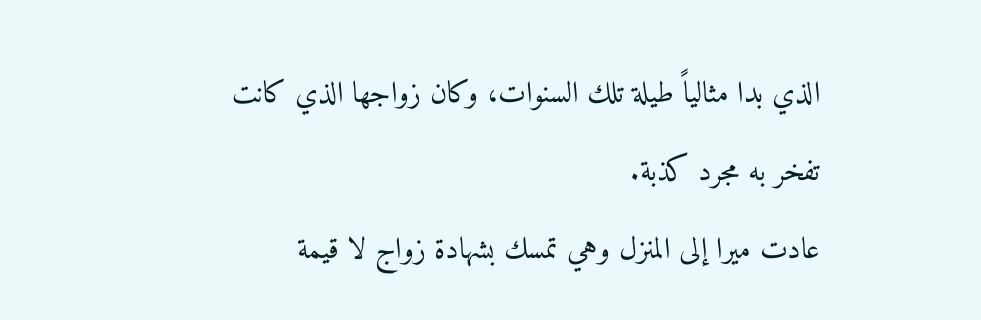الذي بدا مثالياً طيلة تلك السنوات، وكان زواجها الذي كانت تفخر به مجرد كذبة.
عادت ميرا إلى المنزل وهي تمسك بشهادة زواج لا قيمة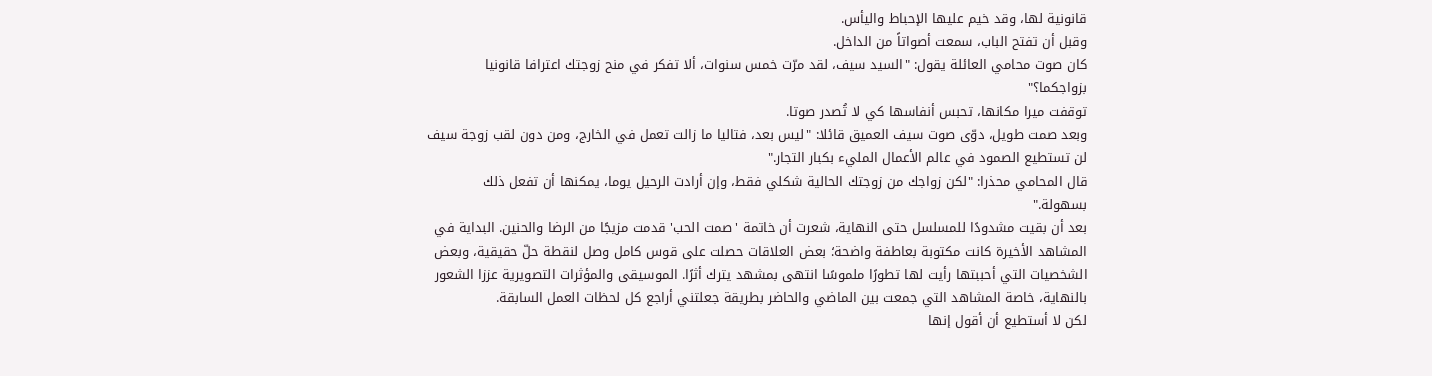قانونية لها، وقد خيم عليها الإحباط واليأس.
وقبل أن تفتح الباب، سمعت أصواتاً من الداخل.
كان صوت محامي العائلة يقول: "السيد سيف، لقد مرّت خمس سنوات، ألا تفكر في منح زوجتك اعترافا قانونيا بزواجكما؟"
توقفت ميرا مكانها، تحبس أنفاسها كي لا تُصدر صوتا.
وبعد صمت طويل، دوّى صوت سيف العميق قائلا: "ليس بعد، فتاليا ما زالت تعمل في الخارج، ومن دون لقب زوجة سيف لن تستطيع الصمود في عالم الأعمال المليء بكبار التجار."
قال المحامي محذرا: "لكن زواجك من زوجتك الحالية شكلي فقط، وإن أرادت الرحيل يوما، يمكنها أن تفعل ذلك بسهولة."
بعد أن بقيت مشدودًا للمسلسل حتى النهاية، شعرت أن خاتمة 'صمت الحب' قدمت مزيجًا من الرضا والحنين. البداية في المشاهد الأخيرة كانت مكتوبة بعاطفة واضحة؛ بعض العلاقات حصلت على قوس كامل وصل لنقطة حلّ حقيقية، وبعض الشخصيات التي أحببتها رأيت لها تطورًا ملموسًا انتهى بمشهد يترك أثرًا. الموسيقى والمؤثرات التصويرية عززا الشعور بالنهاية، خاصة المشاهد التي جمعت بين الماضي والحاضر بطريقة جعلتني أراجع كل لحظات العمل السابقة.
لكن لا أستطيع أن أقول إنها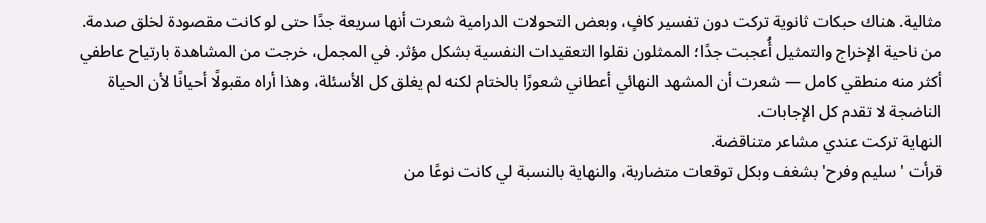مثالية. هناك حبكات ثانوية تركت دون تفسير كافٍ، وبعض التحولات الدرامية شعرت أنها سريعة جدًا حتى لو كانت مقصودة لخلق صدمة. من ناحية الإخراج والتمثيل أُعجبت جدًا؛ الممثلون نقلوا التعقيدات النفسية بشكل مؤثر. في المجمل، خرجت من المشاهدة بارتياح عاطفي أكثر منه منطقي كامل — شعرت أن المشهد النهائي أعطاني شعورًا بالختام لكنه لم يغلق كل الأسئلة، وهذا أراه مقبولًا أحيانًا لأن الحياة الناضجة لا تقدم كل الإجابات.
النهاية تركت عندي مشاعر متناقضة.
قرأت 'سليم وفرح' بشغف وبكل توقعات متضاربة، والنهاية بالنسبة لي كانت نوعًا من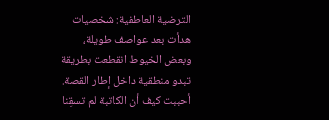الترضية العاطفية: شخصيات هدأت بعد عواصف طويلة، وبعض الخيوط انقطعت بطريقة تبدو منطقية داخل إطار القصة. أحببت كيف أن الكاتبة لم تسقِنا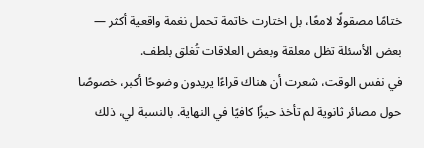ختامًا مصقولًا لامعًا، بل اختارت خاتمة تحمل نغمة واقعية أكثر — بعض الأسئلة تظل معلقة وبعض العلاقات تُغلق بلطف.
في نفس الوقت، شعرت أن هناك قراءًا يريدون وضوحًا أكبر، خصوصًا حول مصائر ثانوية لم تأخذ حيزًا كافيًا في النهاية. بالنسبة لي، ذلك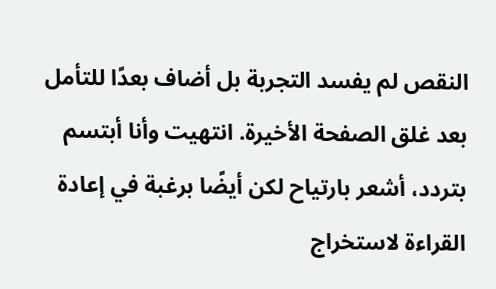النقص لم يفسد التجربة بل أضاف بعدًا للتأمل بعد غلق الصفحة الأخيرة. انتهيت وأنا أبتسم بتردد، أشعر بارتياح لكن أيضًا برغبة في إعادة القراءة لاستخراج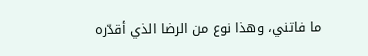ما فاتني، وهذا نوع من الرضا الذي أقدّره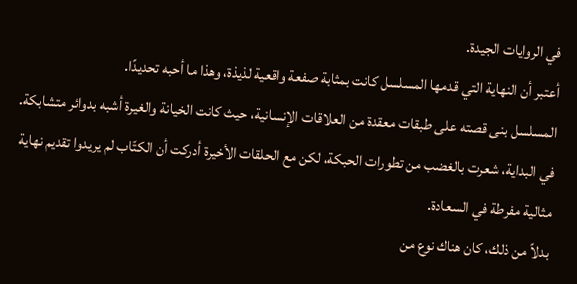في الروايات الجيدة.
أعتبر أن النهاية التي قدمها المسلسل كانت بمثابة صفعة واقعية لذيذة، وهذا ما أحبه تحديدًا.
المسلسل بنى قصته على طبقات معقدة من العلاقات الإنسانية، حيث كانت الخيانة والغيرة أشبه بدوائر متشابكة. في البداية، شعرت بالغضب من تطورات الحبكة، لكن مع الحلقات الأخيرة أدركت أن الكتّاب لم يريدوا تقديم نهاية مثالية مفرطة في السعادة.
بدلاً من ذلك، كان هناك نوع من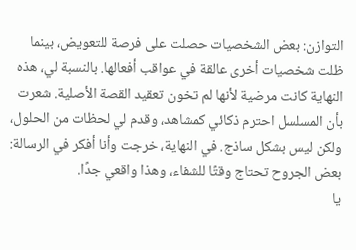التوازن: بعض الشخصيات حصلت على فرصة للتعويض، بينما ظلت شخصيات أخرى عالقة في عواقب أفعالها. بالنسبة لي، هذه النهاية كانت مرضية لأنها لم تخون تعقيد القصة الأصلية. شعرت بأن المسلسل احترم ذكائي كمشاهد، وقدم لي لحظات من الحلول، ولكن ليس بشكل ساذج. في النهاية، خرجت وأنا أفكر في الرسالة: بعض الجروح تحتاج وقتًا للشفاء، وهذا واقعي جدًا.
يا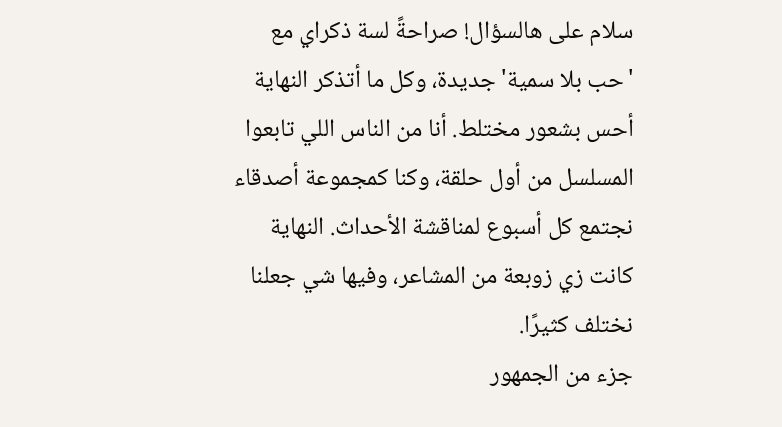سلام على هالسؤال! صراحةً لسة ذكراي مع 'حب بلا سمية' جديدة، وكل ما أتذكر النهاية أحس بشعور مختلط. أنا من الناس اللي تابعوا المسلسل من أول حلقة، وكنا كمجموعة أصدقاء نجتمع كل أسبوع لمناقشة الأحداث. النهاية كانت زي زوبعة من المشاعر، وفيها شي جعلنا نختلف كثيرًا.
جزء من الجمهور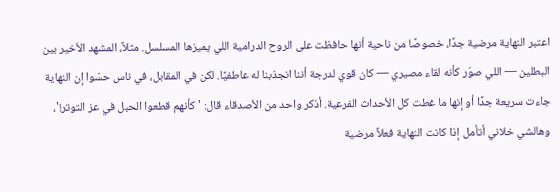اعتبر النهاية مرضية جدًا، خصوصًا من ناحية أنها حافظت على الروح الدرامية اللي يميزها المسلسل. مثلاً، المشهد الأخير بين البطلين — اللي صوّر كأنه لقاء مصيري — كان قوي لدرجة أننا انجذبنا له عاطفيًا. لكن في المقابل، في ناس حسّوا إن النهاية جاءت سريعة جدًا أو إنها ما غطت كل الأحداث الفرعية. أذكر واحد من الأصدقاء قال: 'كأنهم قطعوا الحبل في عز التوتر!'، وهالشي خلاني أتأمل إذا كانت النهاية فعلاً مرضية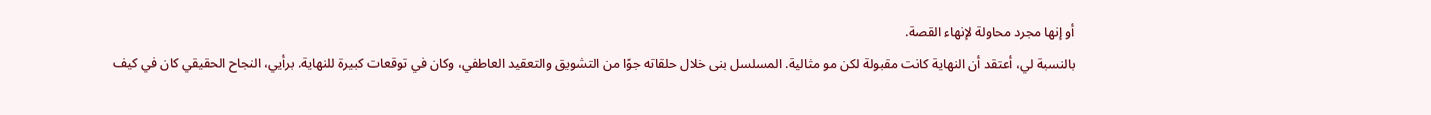أو إنها مجرد محاولة لإنهاء القصة.
بالنسبة لي، أعتقد أن النهاية كانت مقبولة لكن مو مثالية. المسلسل بنى خلال حلقاته جوًا من التشويق والتعقيد العاطفي، وكان في توقعات كبيرة للنهاية. برأيي، النجاح الحقيقي كان في كيف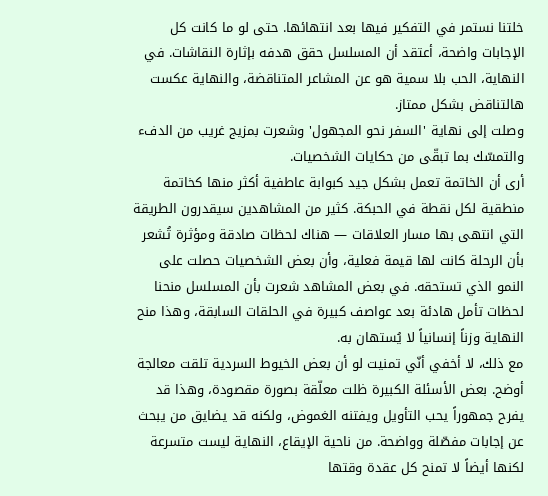خلتنا نستمر في التفكير فيها بعد انتهائها. حتى لو ما كانت كل الإجابات واضحة، أعتقد أن المسلسل حقق هدفه بإثارة النقاشات. في النهاية، الحب بلا سمية هو عن المشاعر المتناقضة، والنهاية عكست هالتناقض بشكل ممتاز.
وصلت إلى نهاية 'السفر نحو المجهول' وشعرت بمزيج غريب من الدفء والتمسّك بما تبقّى من حكايات الشخصيات.
أرى أن الخاتمة تعمل بشكل جيد كبوابة عاطفية أكثر منها كخاتمة منطقية لكل نقطة في الحبكة. كثير من المشاهدين سيقدرون الطريقة التي انتهى بها مسار العلاقات — هناك لحظات صادقة ومؤثرة تُشعر بأن الرحلة كانت لها قيمة فعلية، وأن بعض الشخصيات حصلت على النمو الذي تستحقه. في بعض المشاهد شعرت بأن المسلسل منحنا لحظات تأمل هادئة بعد عواصف كبيرة في الحلقات السابقة، وهذا منح النهاية وزناً إنسانياً لا يُستهان به.
مع ذلك، لا أخفي أنّي تمنيت لو أن بعض الخيوط السردية تلقت معالجة أوضح. بعض الأسئلة الكبيرة ظلت معلّقة بصورة مقصودة، وهذا قد يفرح جمهوراً يحب التأويل ويفتنه الغموض، ولكنه قد يضايق من يبحث عن إجابات مفصّلة وواضحة. من ناحية الإيقاع، النهاية ليست متسرعة لكنها أيضاً لا تمنح كل عقدة وقتها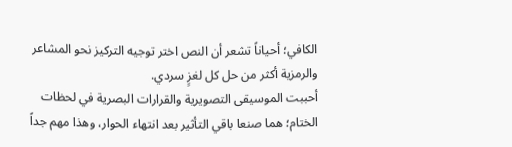الكافي؛ أحياناً تشعر أن النص اختر توجيه التركيز نحو المشاعر والرمزية أكثر من حل كل لغزٍ سردي.
أحببت الموسيقى التصويرية والقرارات البصرية في لحظات الختام؛ هما صنعا باقي التأثير بعد انتهاء الحوار، وهذا مهم جداً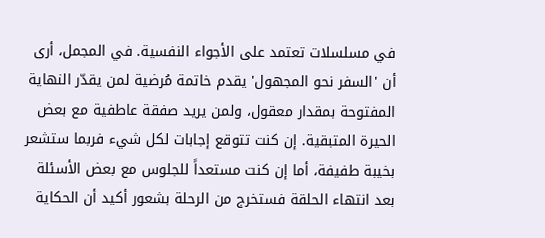في مسلسلات تعتمد على الأجواء النفسية. في المجمل، أرى أن 'السفر نحو المجهول' يقدم خاتمة مُرضية لمن يقدّر النهاية المفتوحة بمقدار معقول، ولمن يريد صفقة عاطفية مع بعض الحيرة المتبقية. إن كنت تتوقع إجابات لكل شيء فربما ستشعر بخيبة طفيفة، أما إن كنت مستعداً للجلوس مع بعض الأسئلة بعد انتهاء الحلقة فستخرج من الرحلة بشعور أكيد أن الحكاية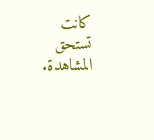كانت تستحق المشاهدة.